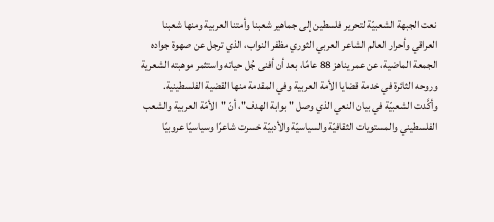نعت الجبهة الشعبيّة لتحرير فلسطين إلى جماهير شعبنا وأمتنا العربية ومنها شعبنا العراقي وأحرار العالم الشاعر العربي الثوري مظفر النواب، الذي ترجل عن صهوة جواده الجمعة الماضية، عن عمر يناهز 88 عامًا، بعد أن أفنى جُل حياته واستثمر موهبته الشعرية وروحه الثائرة في خدمة قضايا الأمة العربية وفي المقدمة منها القضية الفلسطينية.
وأكَّدت الشعبيّة في بيان النعي الذي وصل "بوابة الهدف"، أنّ "الأمّة العربية والشعب الفلسطيني والمستويات الثقافيّة والسياسيّة والأدبيّة خسرت شاعرًا وسياسيًا عروبيًا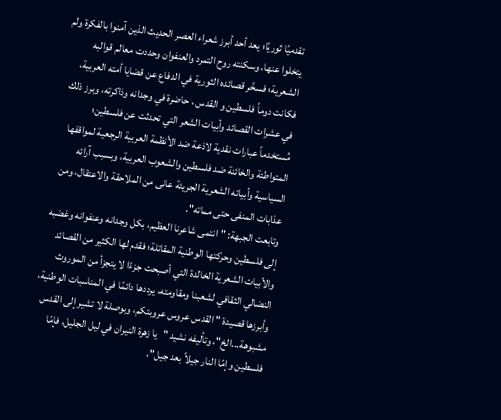تقدميًا ثوريًا؛ يعد أحد أبرز شعراء العصر الحديث الذين آمنوا بالفكرة ولم يتخلوا عنها، وسكنته روح التمرد والعنفوان وحددت معالم قوالبه الشعرية؛ فسخّر قصائده الثورية في الدفاع عن قضايا أمته العربية، فكانت دوماً فلسطين و القدس ، حاضرة في وجدانه وذاكرته، وبرز ذلك في عشرات القصائد وأبيات الشعر التي تحدثت عن فلسطين؛ مُستخدماً عبارات نقدية لاذعة ضد الأنظمة العربية الرجعية لمواقفها المتواطئة والخائنة ضد فلسطين والشعوب العربية، وبسبب آرائه السياسية وأبياته الشعرية الجريئة عانى من الملاحقة والاعتقال، ومن عذابات المنفى حتى مماته".
وتابعت الجبهة: "انتمى شاعرنا العظيم، بكل وجدانه وعنفوانه وغضبه إلى فلسطين وحركتها الوطنية المقاتلة؛ فقدم لها الكثير من القصائد والأبيات الشعرية الخالدة التي أصبحت جزءًا لا يتجزأ من الموروث النضالي الثقافي لشعبنا ومقاومته، يرددها دائمًا في المناسبات الوطنية، وأبرزها قصيدة " القدس عروس عروبتكم، وبوصلة لا تشير إلى القدس مشبوهة...الخ"، وتأليفه نشيد "يا زهرة النيران في ليل الجليل، فإمّا فلسطين وإمّا النار جيلاً بعد جيل"،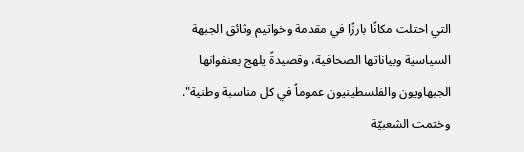التي احتلت مكانًا بارزًا في مقدمة وخواتيم وثائق الجبهة السياسية وبياناتها الصحافية، وقصيدةً يلهج بعنفوانها الجبهاويون والفلسطينيون عموماً في كل مناسبة وطنية".
وختمت الشعبيّة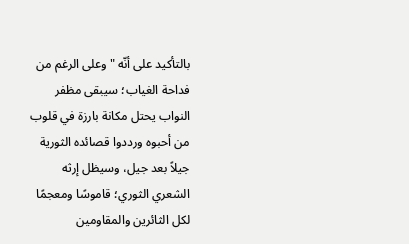بالتأكيد على أنّه "وعلى الرغم من فداحة الغياب؛ سيبقى مظفر النواب يحتل مكانة بارزة في قلوب من أحبوه ورددوا قصائده الثورية جيلاً بعد جيل، وسيظل إرثه الشعري الثوري؛ قاموسًا ومعجمًا لكل الثائرين والمقاومين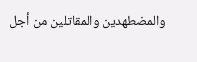والمضطهدين والمقاتلين من أجل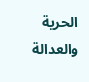الحرية والعدالة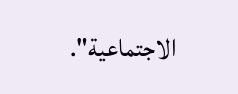الاجتماعية".